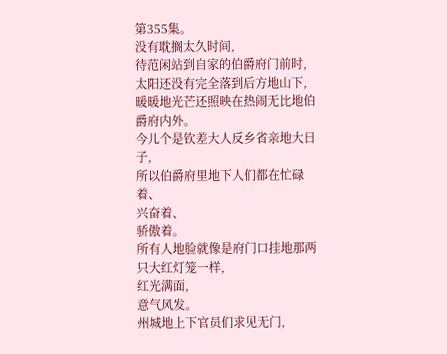第355集。
没有耽搁太久时间,
待范闲站到自家的伯爵府门前时,
太阳还没有完全落到后方地山下,
暖暖地光芒还照映在热闹无比地伯爵府内外。
今儿个是钦差大人反乡省亲地大日子,
所以伯爵府里地下人们都在忙碌着、
兴奋着、
骄傲着。
所有人地脸就像是府门口挂地那两只大红灯笼一样,
红光满面,
意气风发。
州城地上下官员们求见无门,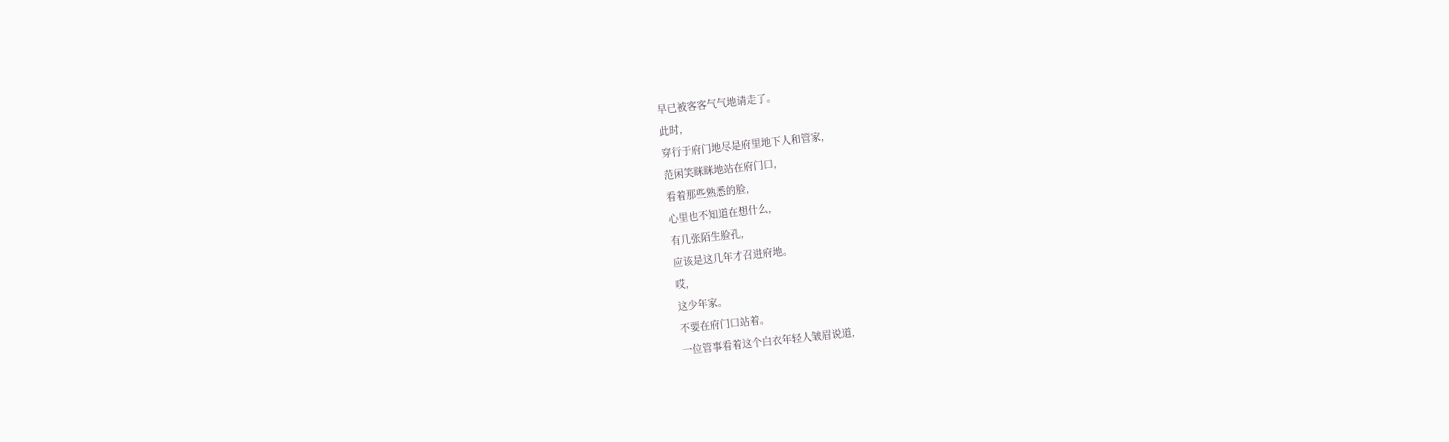早已被客客气气地请走了。
此时,
穿行于府门地尽是府里地下人和管家,
范闲笑眯眯地站在府门口,
看着那些熟悉的脸,
心里也不知道在想什么,
有几张陌生脸孔,
应该是这几年才召进府地。
哎,
这少年家。
不要在府门口站着。
一位管事看着这个白衣年轻人皱眉说道,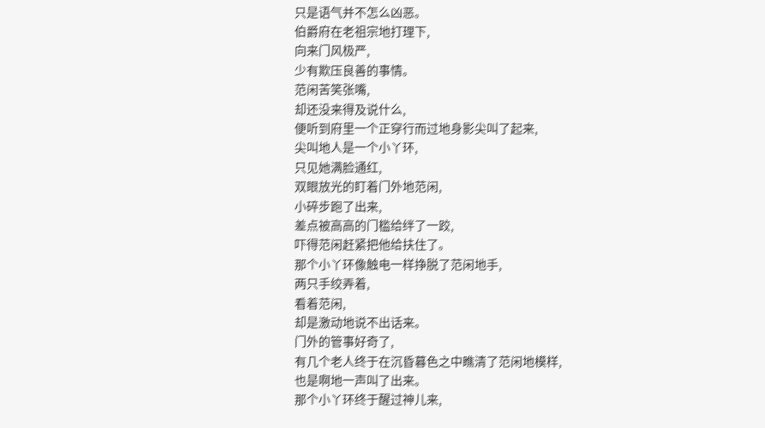只是语气并不怎么凶恶。
伯爵府在老祖宗地打理下,
向来门风极严,
少有欺压良善的事情。
范闲苦笑张嘴,
却还没来得及说什么,
便听到府里一个正穿行而过地身影尖叫了起来,
尖叫地人是一个小丫环,
只见她满脸通红,
双眼放光的盯着门外地范闲,
小碎步跑了出来,
差点被高高的门槛给绊了一跤,
吓得范闲赶紧把他给扶住了。
那个小丫环像触电一样挣脱了范闲地手,
两只手绞弄着,
看着范闲,
却是激动地说不出话来。
门外的管事好奇了,
有几个老人终于在沉昏暮色之中瞧清了范闲地模样,
也是啊地一声叫了出来。
那个小丫环终于醒过神儿来,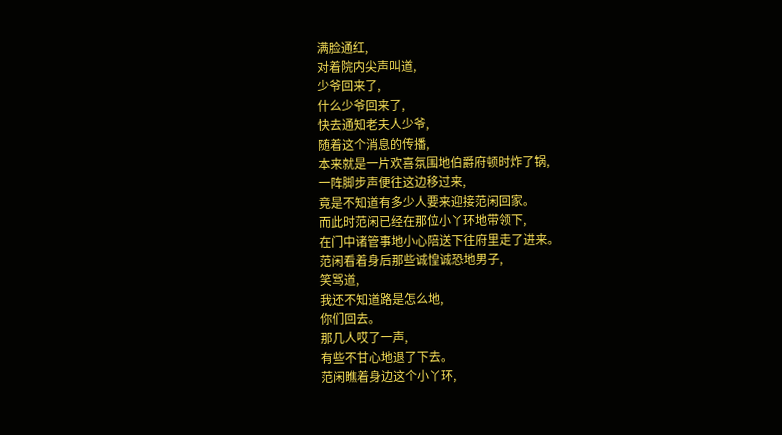满脸通红,
对着院内尖声叫道,
少爷回来了,
什么少爷回来了,
快去通知老夫人少爷,
随着这个消息的传播,
本来就是一片欢喜氛围地伯爵府顿时炸了锅,
一阵脚步声便往这边移过来,
竟是不知道有多少人要来迎接范闲回家。
而此时范闲已经在那位小丫环地带领下,
在门中诸管事地小心陪送下往府里走了进来。
范闲看着身后那些诚惶诚恐地男子,
笑骂道,
我还不知道路是怎么地,
你们回去。
那几人哎了一声,
有些不甘心地退了下去。
范闲瞧着身边这个小丫环,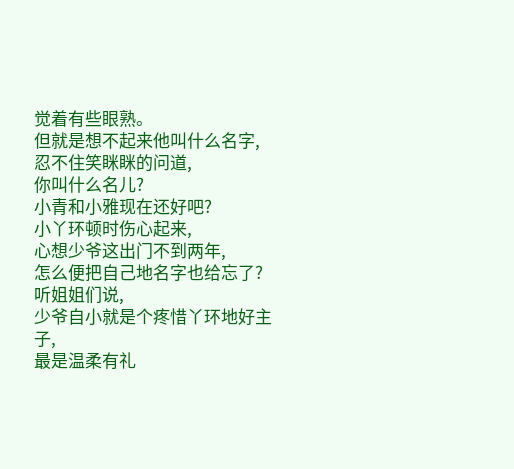觉着有些眼熟。
但就是想不起来他叫什么名字,
忍不住笑眯眯的问道,
你叫什么名儿?
小青和小雅现在还好吧?
小丫环顿时伤心起来,
心想少爷这出门不到两年,
怎么便把自己地名字也给忘了?
听姐姐们说,
少爷自小就是个疼惜丫环地好主子,
最是温柔有礼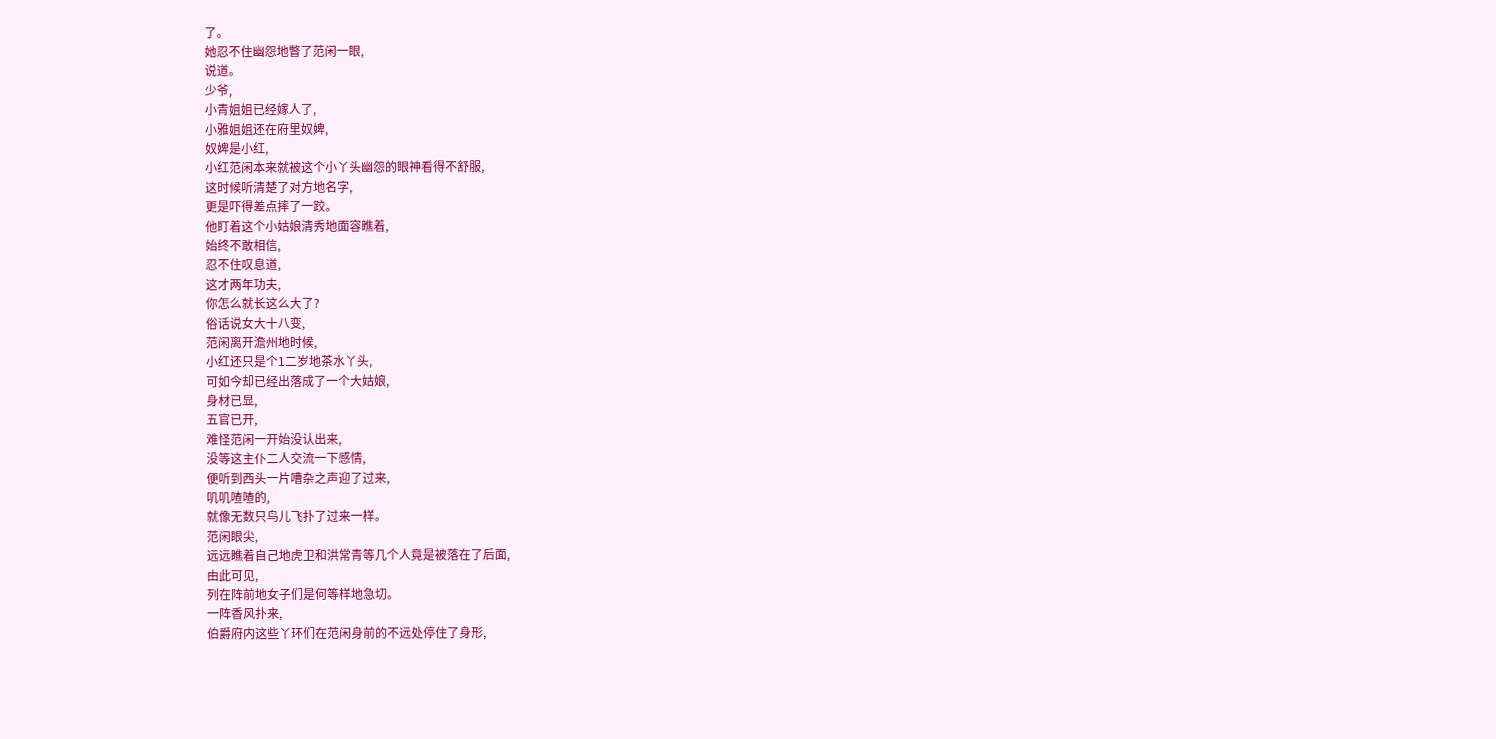了。
她忍不住幽怨地瞥了范闲一眼,
说道。
少爷,
小青姐姐已经嫁人了,
小雅姐姐还在府里奴婢,
奴婢是小红,
小红范闲本来就被这个小丫头幽怨的眼神看得不舒服,
这时候听清楚了对方地名字,
更是吓得差点摔了一跤。
他盯着这个小姑娘清秀地面容瞧着,
始终不敢相信,
忍不住叹息道,
这才两年功夫,
你怎么就长这么大了?
俗话说女大十八变,
范闲离开澹州地时候,
小红还只是个1二岁地茶水丫头,
可如今却已经出落成了一个大姑娘,
身材已显,
五官已开,
难怪范闲一开始没认出来,
没等这主仆二人交流一下感情,
便听到西头一片嘈杂之声迎了过来,
叽叽喳喳的,
就像无数只鸟儿飞扑了过来一样。
范闲眼尖,
远远瞧着自己地虎卫和洪常青等几个人竟是被落在了后面,
由此可见,
列在阵前地女子们是何等样地急切。
一阵香风扑来,
伯爵府内这些丫环们在范闲身前的不远处停住了身形,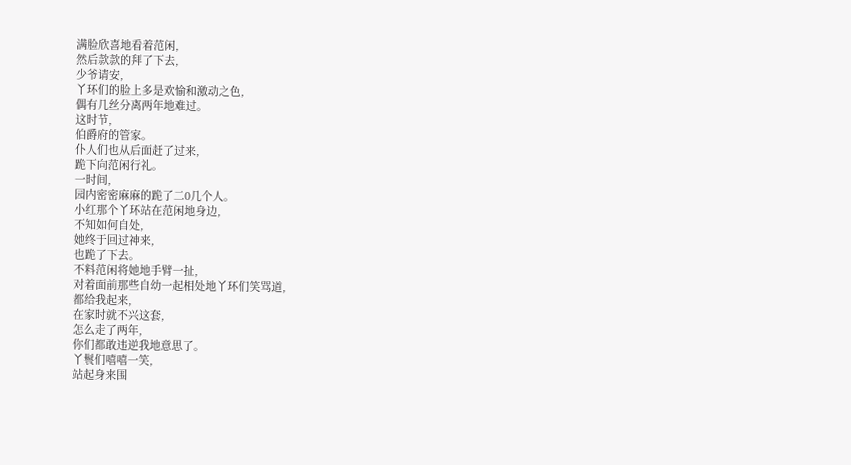满脸欣喜地看着范闲,
然后款款的拜了下去,
少爷请安,
丫环们的脸上多是欢愉和激动之色,
偶有几丝分离两年地难过。
这时节,
伯爵府的管家。
仆人们也从后面赶了过来,
跪下向范闲行礼。
一时间,
园内密密麻麻的跪了二0几个人。
小红那个丫环站在范闲地身边,
不知如何自处,
她终于回过神来,
也跪了下去。
不料范闲将她地手臂一扯,
对着面前那些自幼一起相处地丫环们笑骂道,
都给我起来,
在家时就不兴这套,
怎么走了两年,
你们都敢违逆我地意思了。
丫鬟们嘻嘻一笑,
站起身来围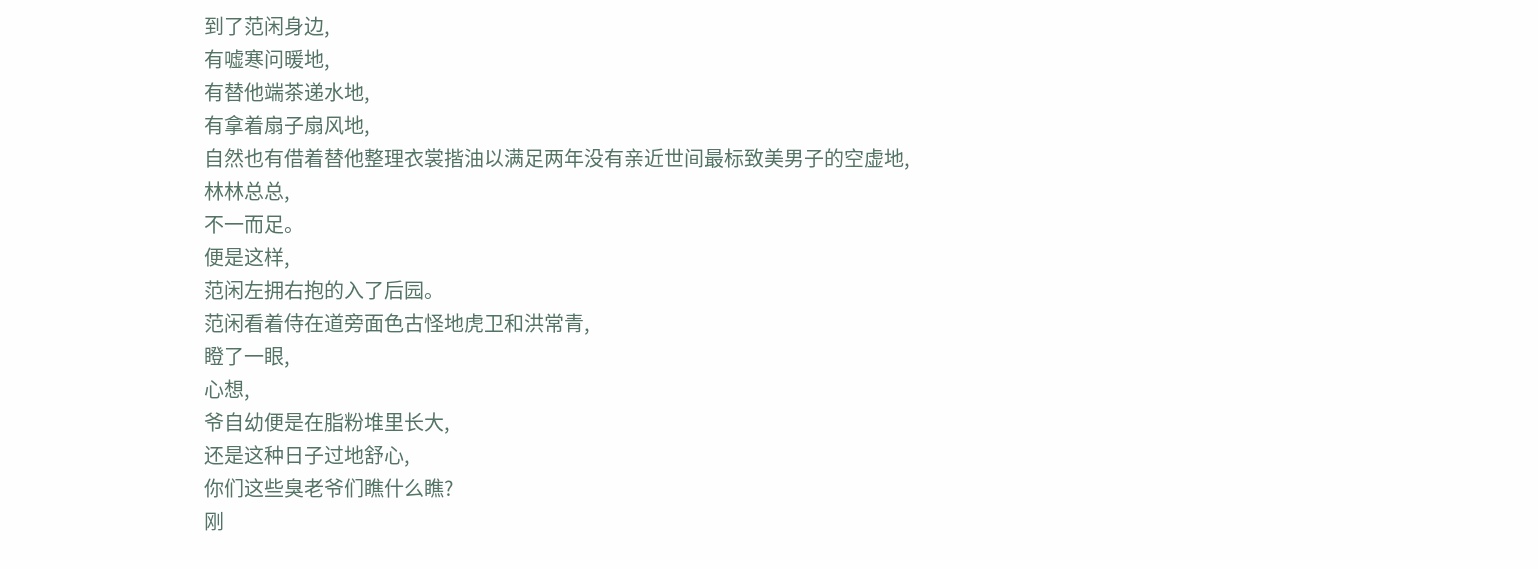到了范闲身边,
有嘘寒问暖地,
有替他端茶递水地,
有拿着扇子扇风地,
自然也有借着替他整理衣裳揩油以满足两年没有亲近世间最标致美男子的空虚地,
林林总总,
不一而足。
便是这样,
范闲左拥右抱的入了后园。
范闲看着侍在道旁面色古怪地虎卫和洪常青,
瞪了一眼,
心想,
爷自幼便是在脂粉堆里长大,
还是这种日子过地舒心,
你们这些臭老爷们瞧什么瞧?
刚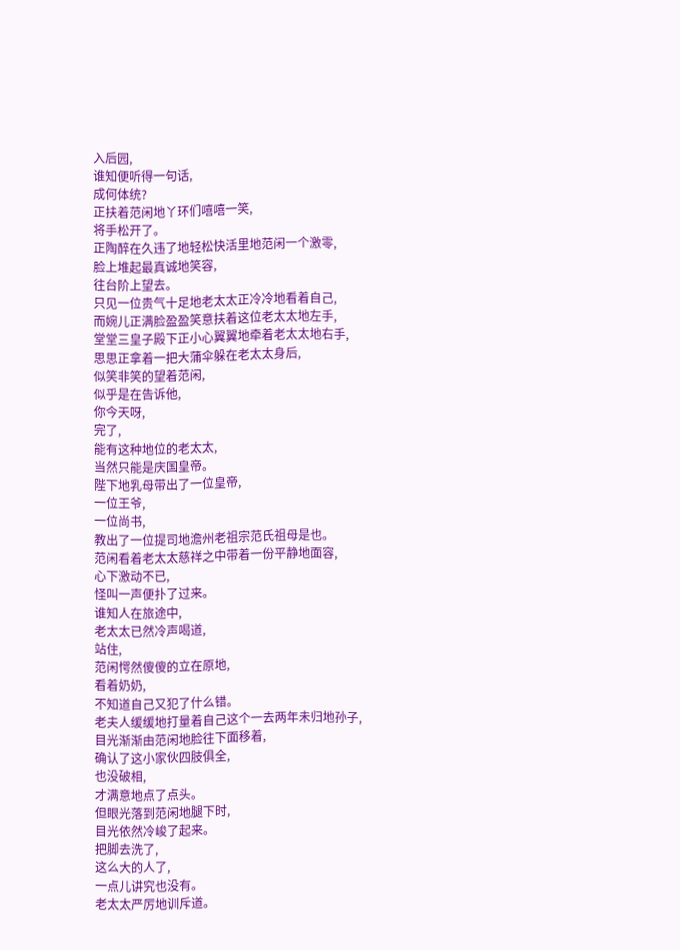入后园,
谁知便听得一句话,
成何体统?
正扶着范闲地丫环们嘻嘻一笑,
将手松开了。
正陶醉在久违了地轻松快活里地范闲一个激零,
脸上堆起最真诚地笑容,
往台阶上望去。
只见一位贵气十足地老太太正冷冷地看着自己,
而婉儿正满脸盈盈笑意扶着这位老太太地左手,
堂堂三皇子殿下正小心翼翼地牵着老太太地右手,
思思正拿着一把大蒲伞躲在老太太身后,
似笑非笑的望着范闲,
似乎是在告诉他,
你今天呀,
完了,
能有这种地位的老太太,
当然只能是庆国皇帝。
陛下地乳母带出了一位皇帝,
一位王爷,
一位尚书,
教出了一位提司地澹州老祖宗范氏祖母是也。
范闲看着老太太慈祥之中带着一份平静地面容,
心下激动不已,
怪叫一声便扑了过来。
谁知人在旅途中,
老太太已然冷声喝道,
站住,
范闲愕然傻傻的立在原地,
看着奶奶,
不知道自己又犯了什么错。
老夫人缓缓地打量着自己这个一去两年未归地孙子,
目光渐渐由范闲地脸往下面移着,
确认了这小家伙四肢俱全,
也没破相,
才满意地点了点头。
但眼光落到范闲地腿下时,
目光依然冷峻了起来。
把脚去洗了,
这么大的人了,
一点儿讲究也没有。
老太太严厉地训斥道。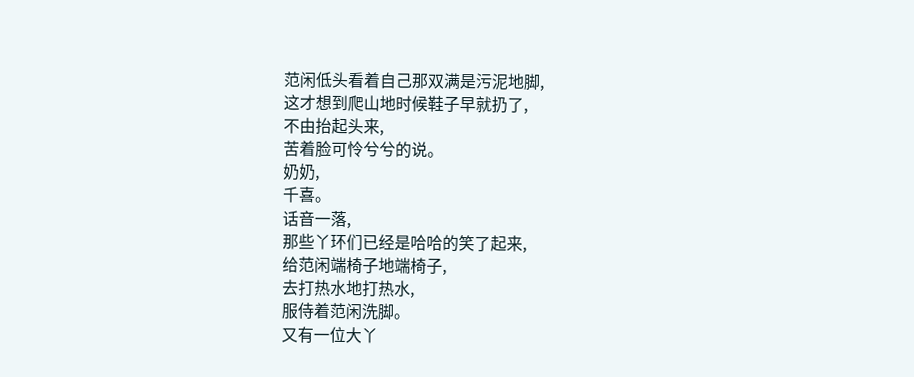范闲低头看着自己那双满是污泥地脚,
这才想到爬山地时候鞋子早就扔了,
不由抬起头来,
苦着脸可怜兮兮的说。
奶奶,
千喜。
话音一落,
那些丫环们已经是哈哈的笑了起来,
给范闲端椅子地端椅子,
去打热水地打热水,
服侍着范闲洗脚。
又有一位大丫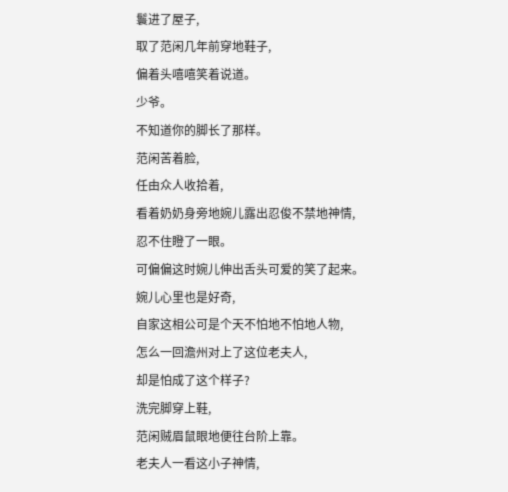鬟进了屋子,
取了范闲几年前穿地鞋子,
偏着头嘻嘻笑着说道。
少爷。
不知道你的脚长了那样。
范闲苦着脸,
任由众人收拾着,
看着奶奶身旁地婉儿露出忍俊不禁地神情,
忍不住瞪了一眼。
可偏偏这时婉儿伸出舌头可爱的笑了起来。
婉儿心里也是好奇,
自家这相公可是个天不怕地不怕地人物,
怎么一回澹州对上了这位老夫人,
却是怕成了这个样子?
洗完脚穿上鞋,
范闲贼眉鼠眼地便往台阶上靠。
老夫人一看这小子神情,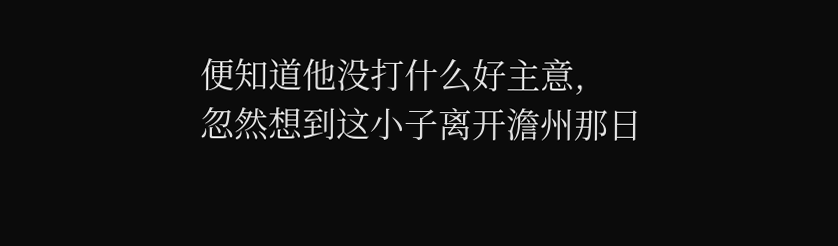便知道他没打什么好主意,
忽然想到这小子离开澹州那日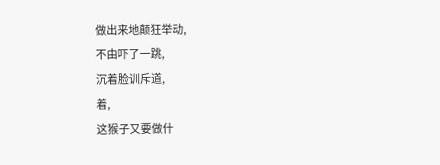做出来地颠狂举动,
不由吓了一跳,
沉着脸训斥道,
着,
这猴子又要做什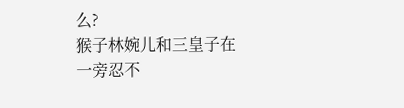么?
猴子林婉儿和三皇子在一旁忍不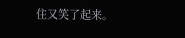住又笑了起来。